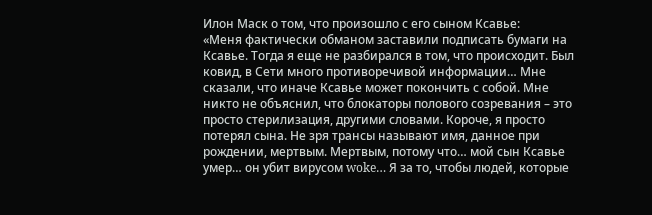Илон Маск о том, что произошло с его сыном Ксавье:
«Меня фактически обманом заставили подписать бумаги на Ксавье. Тогда я еще не разбирался в том, что происходит. Был ковид, в Сети много противоречивой информации… Мне сказали, что иначе Ксавье может покончить с собой. Мне никто не объяснил, что блокаторы полового созревания – это просто стерилизация, другими словами. Короче, я просто потерял сына. Не зря трансы называют имя, данное при рождении, мертвым. Мертвым, потому что… мой сын Ксавье умер… он убит вирусом woke… Я за то, чтобы людей, которые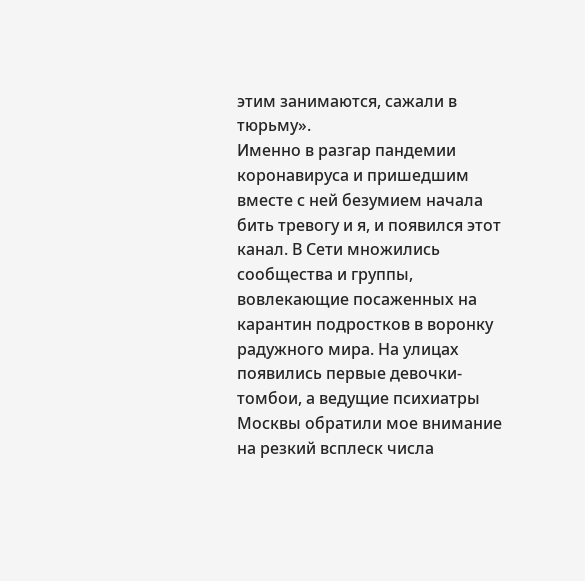этим занимаются, сажали в тюрьму».
Именно в разгар пандемии коронавируса и пришедшим вместе с ней безумием начала бить тревогу и я, и появился этот канал. В Сети множились сообщества и группы, вовлекающие посаженных на карантин подростков в воронку радужного мира. На улицах появились первые девочки-томбои, а ведущие психиатры Москвы обратили мое внимание на резкий всплеск числа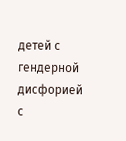детей с гендерной дисфорией с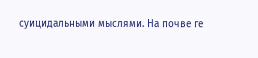суицидальными мыслями. На почве ге